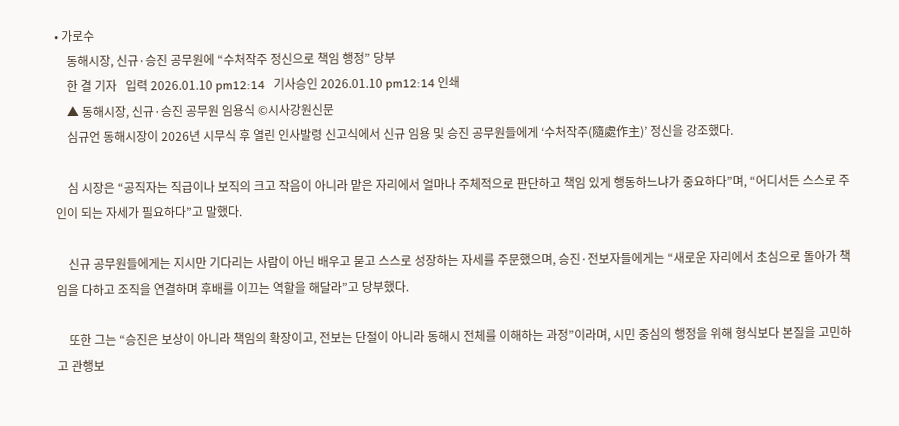• 가로수
    동해시장, 신규·승진 공무원에 “수처작주 정신으로 책임 행정” 당부
    한 결 기자   입력 2026.01.10 pm12:14   기사승인 2026.01.10 pm12:14 인쇄
    ▲ 동해시장, 신규·승진 공무원 임용식 ©시사강원신문
    심규언 동해시장이 2026년 시무식 후 열린 인사발령 신고식에서 신규 임용 및 승진 공무원들에게 ‘수처작주(隨處作主)’ 정신을 강조했다.

    심 시장은 “공직자는 직급이나 보직의 크고 작음이 아니라 맡은 자리에서 얼마나 주체적으로 판단하고 책임 있게 행동하느냐가 중요하다”며, “어디서든 스스로 주인이 되는 자세가 필요하다”고 말했다.

    신규 공무원들에게는 지시만 기다리는 사람이 아닌 배우고 묻고 스스로 성장하는 자세를 주문했으며, 승진·전보자들에게는 “새로운 자리에서 초심으로 돌아가 책임을 다하고 조직을 연결하며 후배를 이끄는 역할을 해달라”고 당부했다.

    또한 그는 “승진은 보상이 아니라 책임의 확장이고, 전보는 단절이 아니라 동해시 전체를 이해하는 과정”이라며, 시민 중심의 행정을 위해 형식보다 본질을 고민하고 관행보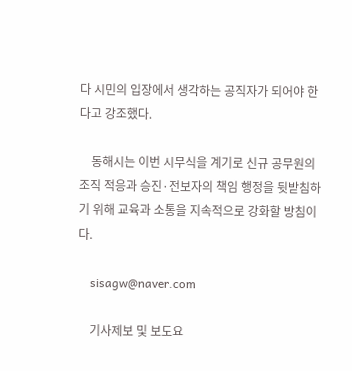다 시민의 입장에서 생각하는 공직자가 되어야 한다고 강조했다.

    동해시는 이번 시무식을 계기로 신규 공무원의 조직 적응과 승진·전보자의 책임 행정을 뒷받침하기 위해 교육과 소통을 지속적으로 강화할 방침이다.

    sisagw@naver.com

    기사제보 및 보도요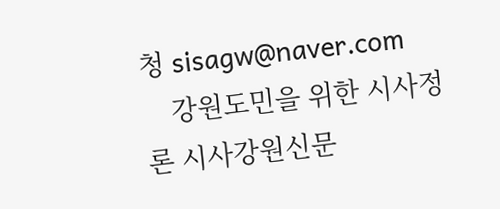청 sisagw@naver.com
    강원도민을 위한 시사정론 시사강원신문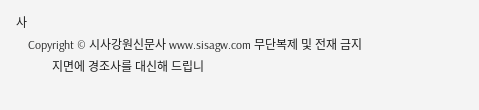사
    Copyright © 시사강원신문사 www.sisagw.com 무단복제 및 전재 금지
            지면에 경조사를 대신해 드립니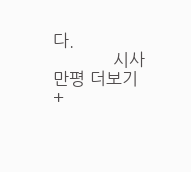다.
            시사만평 더보기 +